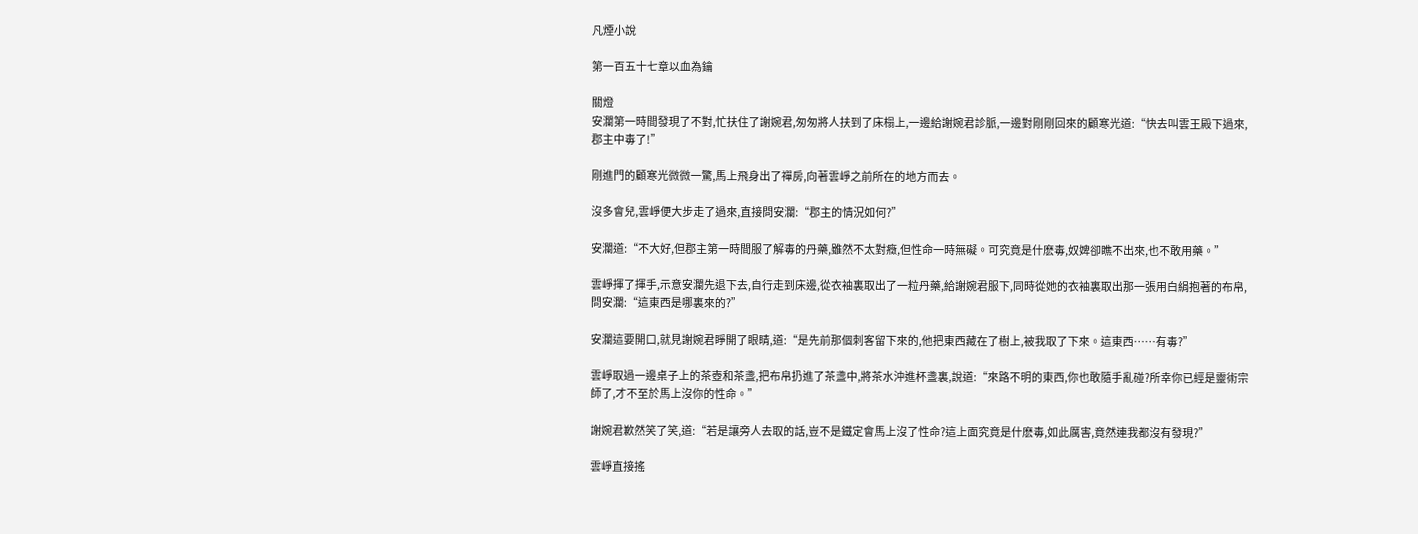凡煙小說

第一百五十七章以血為鑰

關燈
安瀾第一時間發現了不對,忙扶住了謝婉君,匆匆將人扶到了床榻上,一邊給謝婉君診脈,一邊對剛剛回來的顧寒光道:“快去叫雲王殿下過來,郡主中毒了!”

剛進門的顧寒光微微一驚,馬上飛身出了禪房,向著雲崢之前所在的地方而去。

沒多會兒,雲崢便大步走了過來,直接問安瀾:“郡主的情況如何?”

安瀾道:“不大好,但郡主第一時間服了解毒的丹藥,雖然不太對癥,但性命一時無礙。可究竟是什麽毒,奴婢卻瞧不出來,也不敢用藥。”

雲崢揮了揮手,示意安瀾先退下去,自行走到床邊,從衣袖裏取出了一粒丹藥,給謝婉君服下,同時從她的衣袖裏取出那一張用白絹抱著的布帛,問安瀾:“這東西是哪裏來的?”

安瀾這要開口,就見謝婉君睜開了眼睛,道:“是先前那個刺客留下來的,他把東西藏在了樹上,被我取了下來。這東西……有毒?”

雲崢取過一邊桌子上的茶壺和茶盞,把布帛扔進了茶盞中,將茶水沖進杯盞裏,說道:“來路不明的東西,你也敢隨手亂碰?所幸你已經是靈術宗師了,才不至於馬上沒你的性命。”

謝婉君歉然笑了笑,道:“若是讓旁人去取的話,豈不是鐵定會馬上沒了性命?這上面究竟是什麽毒,如此厲害,竟然連我都沒有發現?”

雲崢直接搖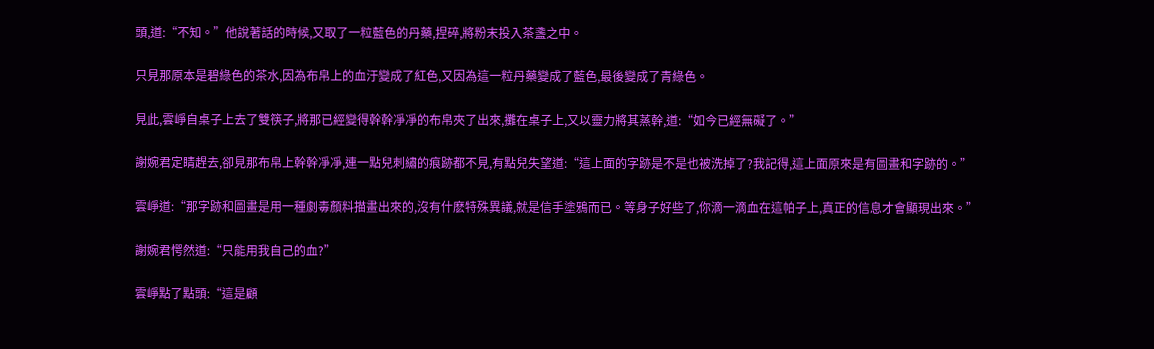頭,道:“不知。”他說著話的時候,又取了一粒藍色的丹藥,捏碎,將粉末投入茶盞之中。

只見那原本是碧綠色的茶水,因為布帛上的血汙變成了紅色,又因為這一粒丹藥變成了藍色,最後變成了青綠色。

見此,雲崢自桌子上去了雙筷子,將那已經變得幹幹凈凈的布帛夾了出來,攤在桌子上,又以靈力將其蒸幹,道:“如今已經無礙了。”

謝婉君定睛趕去,卻見那布帛上幹幹凈凈,連一點兒刺繡的痕跡都不見,有點兒失望道:“這上面的字跡是不是也被洗掉了?我記得,這上面原來是有圖畫和字跡的。”

雲崢道:“那字跡和圖畫是用一種劇毒顏料描畫出來的,沒有什麽特殊異議,就是信手塗鴉而已。等身子好些了,你滴一滴血在這帕子上,真正的信息才會顯現出來。”

謝婉君愕然道:“只能用我自己的血?”

雲崢點了點頭:“這是顧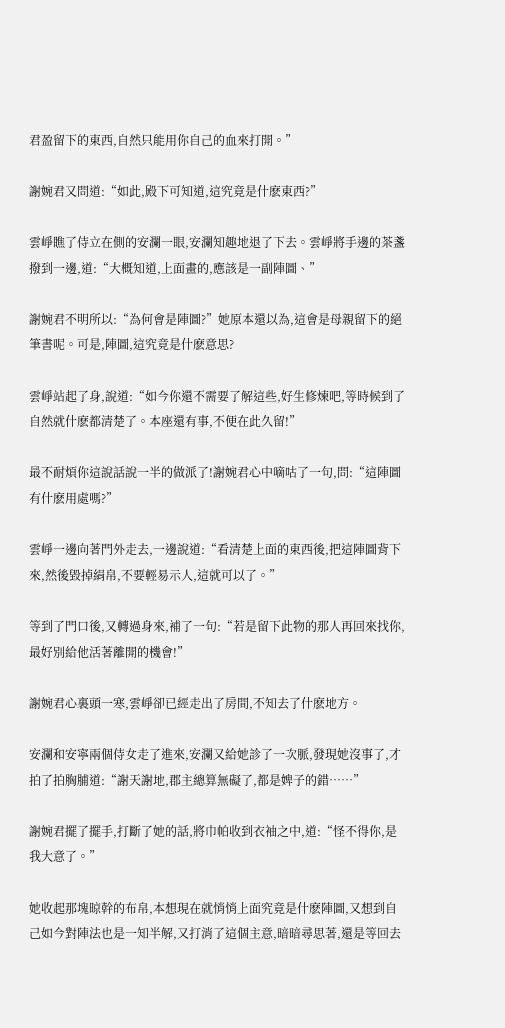君盈留下的東西,自然只能用你自己的血來打開。”

謝婉君又問道:“如此,殿下可知道,這究竟是什麽東西?”

雲崢瞧了侍立在側的安瀾一眼,安瀾知趣地退了下去。雲崢將手邊的茶盞撥到一邊,道:“大概知道,上面畫的,應該是一副陣圖、”

謝婉君不明所以:“為何會是陣圖?”她原本還以為,這會是母親留下的絕筆書呢。可是,陣圖,這究竟是什麽意思?

雲崢站起了身,說道:“如今你還不需要了解這些,好生修煉吧,等時候到了自然就什麽都清楚了。本座還有事,不便在此久留!”

最不耐煩你這說話說一半的做派了!謝婉君心中嘀咕了一句,問:“這陣圖有什麽用處嗎?”

雲崢一邊向著門外走去,一邊說道:“看清楚上面的東西後,把這陣圖背下來,然後毀掉絹帛,不要輕易示人,這就可以了。”

等到了門口後,又轉過身來,補了一句:“若是留下此物的那人再回來找你,最好別給他活著離開的機會!”

謝婉君心裏頭一寒,雲崢卻已經走出了房間,不知去了什麽地方。

安瀾和安寧兩個侍女走了進來,安瀾又給她診了一次脈,發現她沒事了,才拍了拍胸脯道:“謝天謝地,郡主總算無礙了,都是婢子的錯……”

謝婉君擺了擺手,打斷了她的話,將巾帕收到衣袖之中,道:“怪不得你,是我大意了。”

她收起那塊晾幹的布帛,本想現在就悄悄上面究竟是什麽陣圖,又想到自己如今對陣法也是一知半解,又打消了這個主意,暗暗尋思著,還是等回去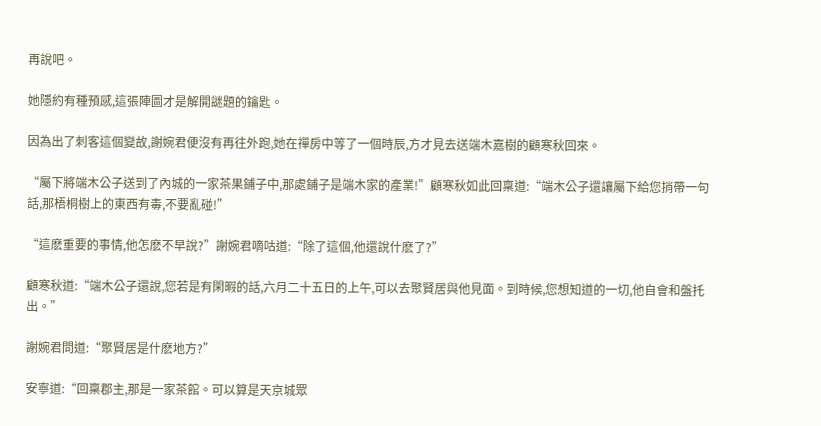再說吧。

她隱約有種預感,這張陣圖才是解開謎題的鑰匙。

因為出了刺客這個變故,謝婉君便沒有再往外跑,她在禪房中等了一個時辰,方才見去送端木嘉樹的顧寒秋回來。

“屬下將端木公子送到了內城的一家茶果鋪子中,那處鋪子是端木家的產業!”顧寒秋如此回稟道:“端木公子還讓屬下給您捎帶一句話,那梧桐樹上的東西有毒,不要亂碰!”

“這麽重要的事情,他怎麽不早說?”謝婉君嘀咕道:“除了這個,他還說什麽了?”

顧寒秋道:“端木公子還說,您若是有閑暇的話,六月二十五日的上午,可以去聚賢居與他見面。到時候,您想知道的一切,他自會和盤托出。”

謝婉君問道:“聚賢居是什麽地方?”

安寧道:“回稟郡主,那是一家茶館。可以算是天京城眾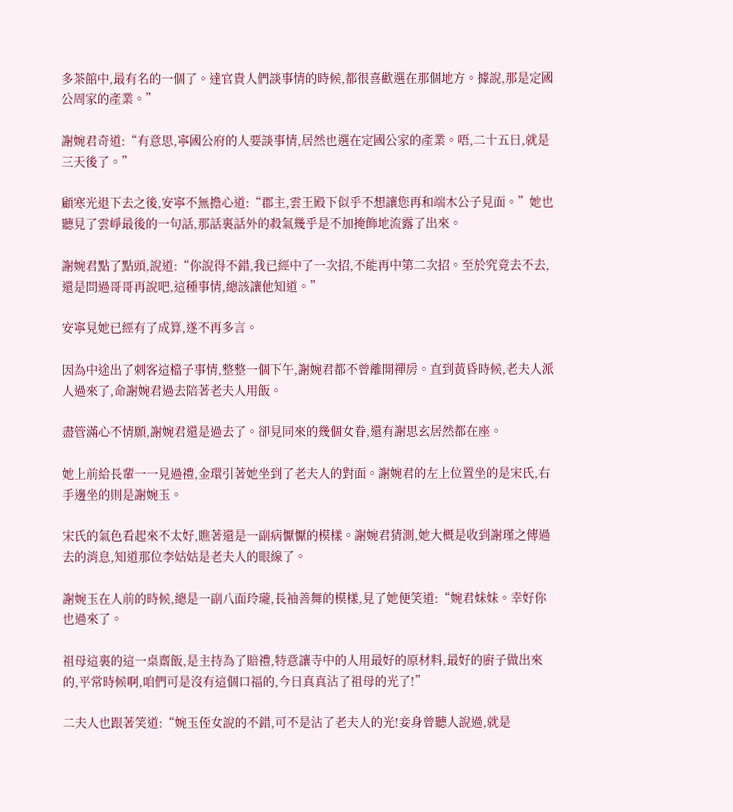多茶館中,最有名的一個了。達官貴人們談事情的時候,都很喜歡選在那個地方。據說,那是定國公周家的產業。”

謝婉君奇道:“有意思,寧國公府的人要談事情,居然也選在定國公家的產業。唔,二十五日,就是三天後了。”

顧寒光退下去之後,安寧不無擔心道:“郡主,雲王殿下似乎不想讓您再和端木公子見面。”她也聽見了雲崢最後的一句話,那話裏話外的殺氣幾乎是不加掩飾地流露了出來。

謝婉君點了點頭,說道:“你說得不錯,我已經中了一次招,不能再中第二次招。至於究竟去不去,還是問過哥哥再說吧,這種事情,總該讓他知道。”

安寧見她已經有了成算,遂不再多言。

因為中途出了刺客這檔子事情,整整一個下午,謝婉君都不曾離開禪房。直到黃昏時候,老夫人派人過來了,命謝婉君過去陪著老夫人用飯。

盡管滿心不情願,謝婉君還是過去了。卻見同來的幾個女眷,還有謝思玄居然都在座。

她上前給長輩一一見過禮,金環引著她坐到了老夫人的對面。謝婉君的左上位置坐的是宋氏,右手邊坐的則是謝婉玉。

宋氏的氣色看起來不太好,瞧著還是一副病懨懨的模樣。謝婉君猜測,她大概是收到謝瑾之傳過去的消息,知道那位李姑姑是老夫人的眼線了。

謝婉玉在人前的時候,總是一副八面玲瓏,長袖善舞的模樣,見了她便笑道:“婉君妹妹。幸好你也過來了。

祖母這裏的這一桌齋飯,是主持為了賠禮,特意讓寺中的人用最好的原材料,最好的廚子做出來的,平常時候啊,咱們可是沒有這個口福的,今日真真沾了祖母的光了!”

二夫人也跟著笑道:“婉玉侄女說的不錯,可不是沾了老夫人的光!妾身曾聽人說過,就是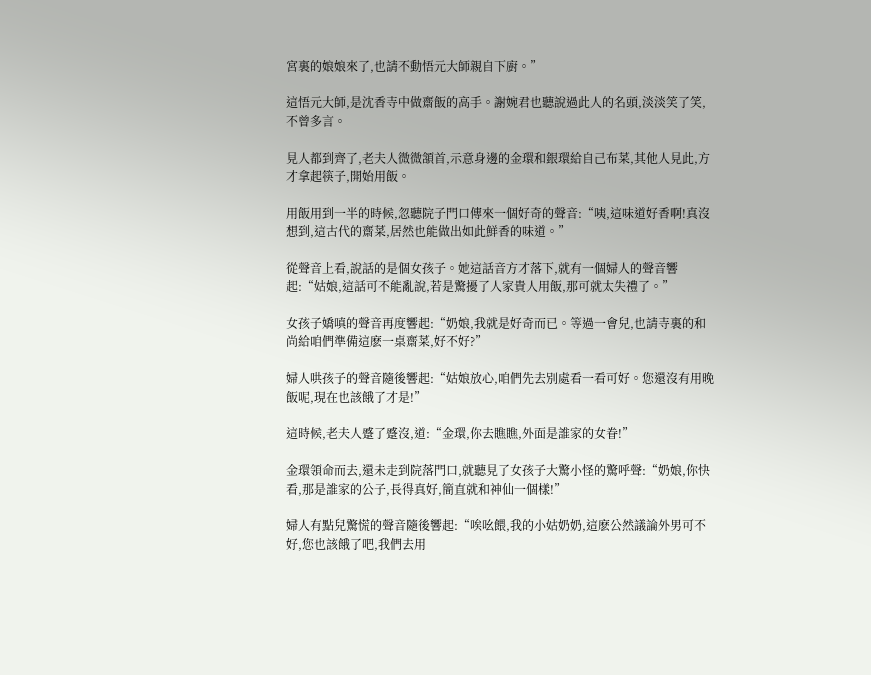宮裏的娘娘來了,也請不動悟元大師親自下廚。”

這悟元大師,是沈香寺中做齋飯的高手。謝婉君也聽說過此人的名頭,淡淡笑了笑,不曾多言。

見人都到齊了,老夫人微微頷首,示意身邊的金環和銀環給自己布菜,其他人見此,方才拿起筷子,開始用飯。

用飯用到一半的時候,忽聽院子門口傳來一個好奇的聲音:“咦,這味道好香啊!真沒想到,這古代的齋菜,居然也能做出如此鮮香的味道。”

從聲音上看,說話的是個女孩子。她這話音方才落下,就有一個婦人的聲音響起:“姑娘,這話可不能亂說,若是驚擾了人家貴人用飯,那可就太失禮了。”

女孩子嬌嗔的聲音再度響起:“奶娘,我就是好奇而已。等過一會兒,也請寺裏的和尚給咱們準備這麽一桌齋菜,好不好?”

婦人哄孩子的聲音隨後響起:“姑娘放心,咱們先去別處看一看可好。您還沒有用晚飯呢,現在也該餓了才是!”

這時候,老夫人蹙了蹙沒,道:“金環,你去瞧瞧,外面是誰家的女眷!”

金環領命而去,還未走到院落門口,就聽見了女孩子大驚小怪的驚呼聲:“奶娘,你快看,那是誰家的公子,長得真好,簡直就和神仙一個樣!”

婦人有點兒驚慌的聲音隨後響起:“唉吆餵,我的小姑奶奶,這麽公然議論外男可不好,您也該餓了吧,我們去用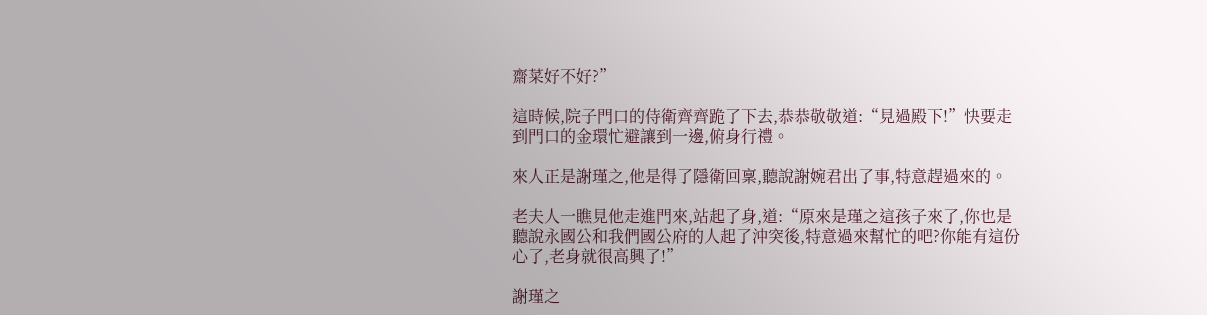齋菜好不好?”

這時候,院子門口的侍衛齊齊跪了下去,恭恭敬敬道:“見過殿下!”快要走到門口的金環忙避讓到一邊,俯身行禮。

來人正是謝瑾之,他是得了隱衛回稟,聽說謝婉君出了事,特意趕過來的。

老夫人一瞧見他走進門來,站起了身,道:“原來是瑾之這孩子來了,你也是聽說永國公和我們國公府的人起了沖突後,特意過來幫忙的吧?你能有這份心了,老身就很高興了!”

謝瑾之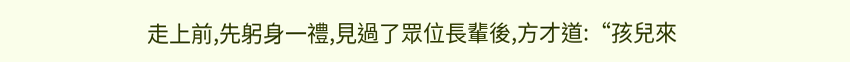走上前,先躬身一禮,見過了眾位長輩後,方才道:“孩兒來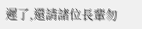遲了,還請諸位長輩勿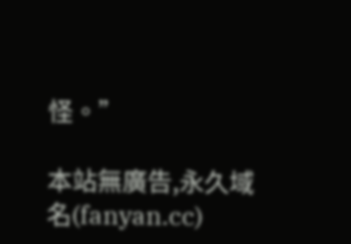怪。”

本站無廣告,永久域名(fanyan.cc)